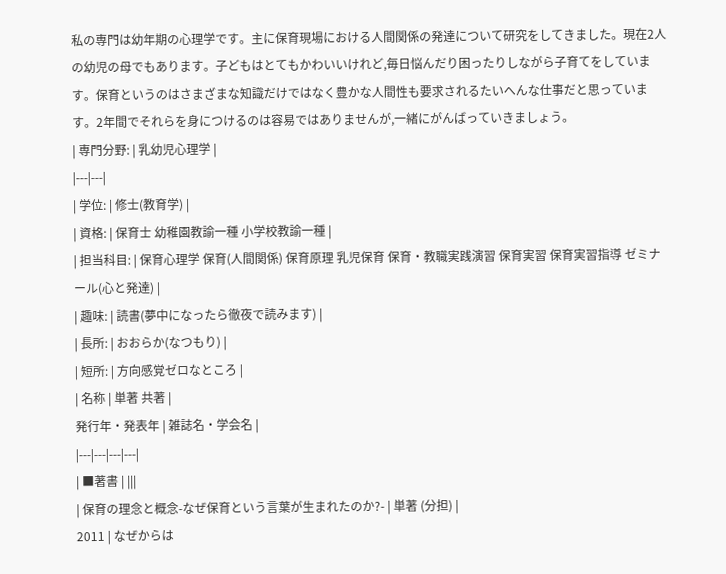私の専門は幼年期の心理学です。主に保育現場における人間関係の発達について研究をしてきました。現在2人の幼児の母でもあります。子どもはとてもかわいいけれど,毎日悩んだり困ったりしながら子育てをしています。保育というのはさまざまな知識だけではなく豊かな人間性も要求されるたいへんな仕事だと思っています。2年間でそれらを身につけるのは容易ではありませんが,一緒にがんばっていきましょう。
| 専門分野: | 乳幼児心理学 |
|---|---|
| 学位: | 修士(教育学) |
| 資格: | 保育士 幼稚園教諭一種 小学校教諭一種 |
| 担当科目: | 保育心理学 保育(人間関係) 保育原理 乳児保育 保育・教職実践演習 保育実習 保育実習指導 ゼミナール(心と発達) |
| 趣味: | 読書(夢中になったら徹夜で読みます) |
| 長所: | おおらか(なつもり) |
| 短所: | 方向感覚ゼロなところ |
| 名称 | 単著 共著 |
発行年・発表年 | 雑誌名・学会名 |
|---|---|---|---|
| ■著書 | |||
| 保育の理念と概念-なぜ保育という言葉が生まれたのか?- | 単著 (分担) |
2011 | なぜからは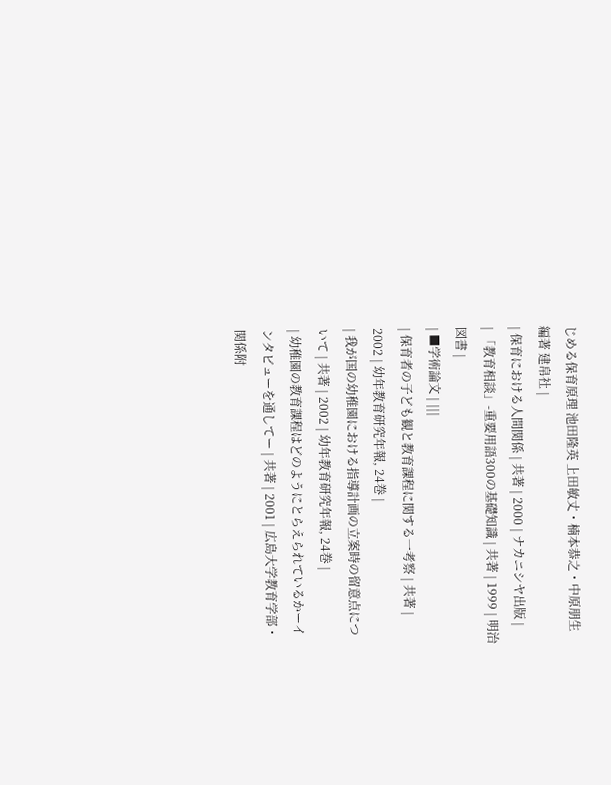じめる保育原理 池田隆英 上田敏丈・楠本恭之・中原朋生 編著 建帛社 |
| 保育における人間関係 | 共著 | 2000 | ナカニシヤ出版 |
| 「教育相談」-重要用語300の基礎知識 | 共著 | 1999 | 明治図書 |
| ■学術論文 | |||
| 保育者の子ども観と教育課程に関する一考察 | 共著 | 2002 | 幼年教育研究年報, 24巻 |
| 我が国の幼稚園における指導計画の立案時の留意点について | 共著 | 2002 | 幼年教育研究年報, 24巻 |
| 幼稚園の教育課程はどのようにとらえられているかーインタビューを通してー | 共著 | 2001 | 広島大学教育学部・関係附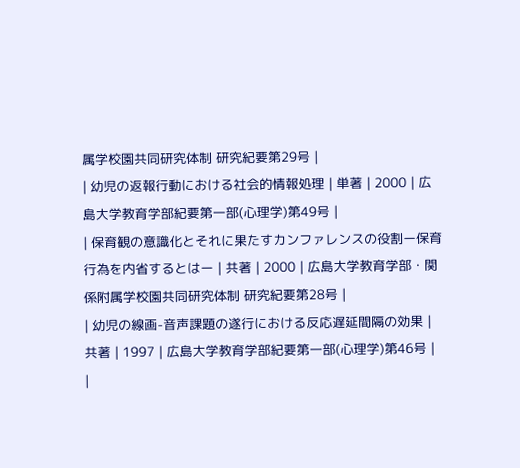属学校園共同研究体制 研究紀要第29号 |
| 幼児の返報行動における社会的情報処理 | 単著 | 2000 | 広島大学教育学部紀要第一部(心理学)第49号 |
| 保育観の意識化とそれに果たすカンファレンスの役割ー保育行為を内省するとはー | 共著 | 2000 | 広島大学教育学部・関係附属学校園共同研究体制 研究紀要第28号 |
| 幼児の線画-音声課題の遂行における反応遅延間隔の効果 | 共著 | 1997 | 広島大学教育学部紀要第一部(心理学)第46号 |
|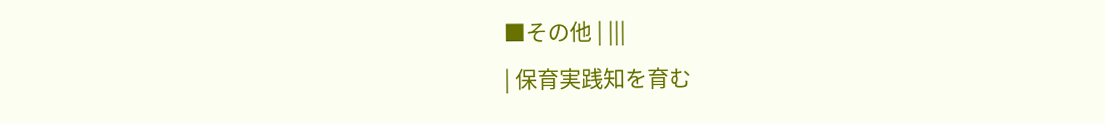■その他 | |||
| 保育実践知を育む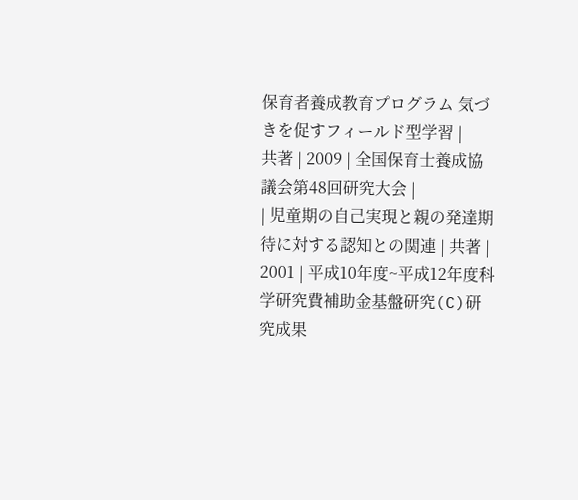保育者養成教育プログラム 気づきを促すフィールド型学習 |
共著 | 2009 | 全国保育士養成協議会第48回研究大会 |
| 児童期の自己実現と親の発達期待に対する認知との関連 | 共著 | 2001 | 平成10年度~平成12年度科学研究費補助金基盤研究(C)研究成果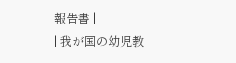報告書 |
| 我が国の幼児教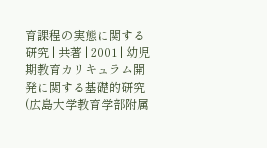育課程の実態に関する研究 | 共著 | 2001 | 幼児期教育カリキュラム開発に関する基礎的研究(広島大学教育学部附属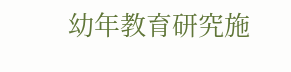幼年教育研究施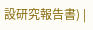設研究報告書) |